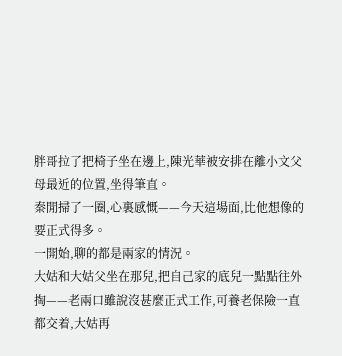胖哥拉了把椅子坐在邊上,陳光華被安排在離小文父母最近的位置,坐得筆直。
秦閒掃了一圈,心裏感慨——今天這場面,比他想像的要正式得多。
一開始,聊的都是兩家的情況。
大姑和大姑父坐在那兒,把自己家的底兒一點點往外掏——老兩口雖說沒甚麼正式工作,可養老保險一直都交着,大姑再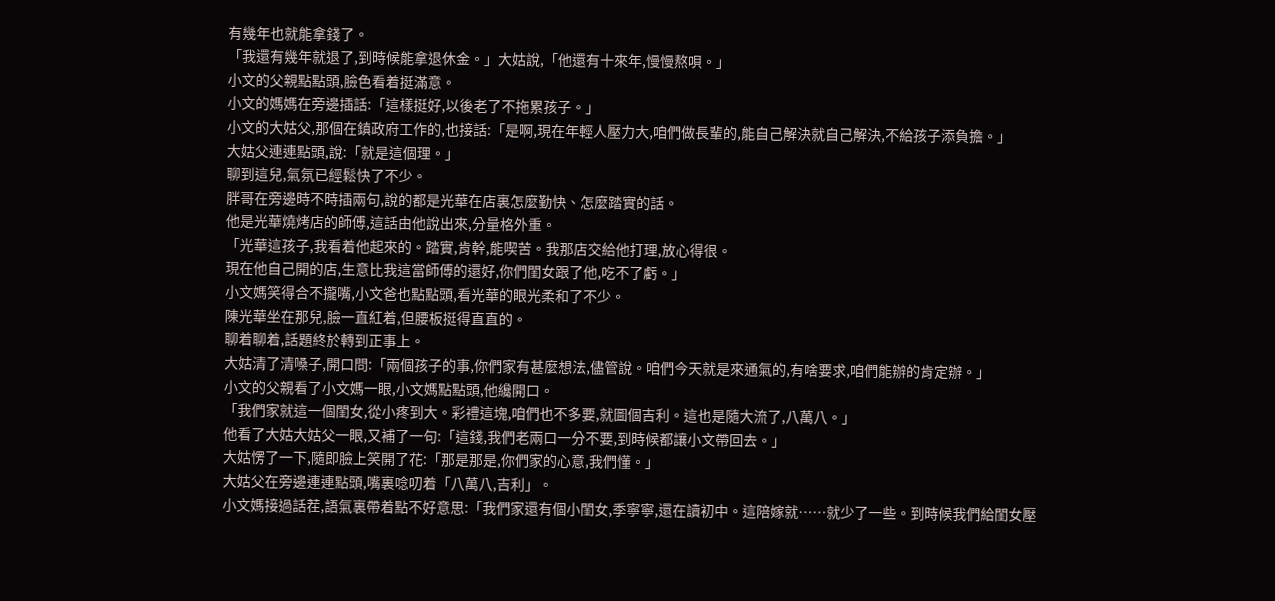有幾年也就能拿錢了。
「我還有幾年就退了,到時候能拿退休金。」大姑說,「他還有十來年,慢慢熬唄。」
小文的父親點點頭,臉色看着挺滿意。
小文的媽媽在旁邊插話:「這樣挺好,以後老了不拖累孩子。」
小文的大姑父,那個在鎮政府工作的,也接話:「是啊,現在年輕人壓力大,咱們做長輩的,能自己解決就自己解決,不給孩子添負擔。」
大姑父連連點頭,說:「就是這個理。」
聊到這兒,氣氛已經鬆快了不少。
胖哥在旁邊時不時插兩句,說的都是光華在店裏怎麼勤快、怎麼踏實的話。
他是光華燒烤店的師傅,這話由他說出來,分量格外重。
「光華這孩子,我看着他起來的。踏實,肯幹,能喫苦。我那店交給他打理,放心得很。
現在他自己開的店,生意比我這當師傅的還好,你們閨女跟了他,吃不了虧。」
小文媽笑得合不攏嘴,小文爸也點點頭,看光華的眼光柔和了不少。
陳光華坐在那兒,臉一直紅着,但腰板挺得直直的。
聊着聊着,話題終於轉到正事上。
大姑清了清嗓子,開口問:「兩個孩子的事,你們家有甚麼想法,儘管說。咱們今天就是來通氣的,有啥要求,咱們能辦的肯定辦。」
小文的父親看了小文媽一眼,小文媽點點頭,他纔開口。
「我們家就這一個閨女,從小疼到大。彩禮這塊,咱們也不多要,就圖個吉利。這也是隨大流了,八萬八。」
他看了大姑大姑父一眼,又補了一句:「這錢,我們老兩口一分不要,到時候都讓小文帶回去。」
大姑愣了一下,隨即臉上笑開了花:「那是那是,你們家的心意,我們懂。」
大姑父在旁邊連連點頭,嘴裏唸叨着「八萬八,吉利」。
小文媽接過話茬,語氣裏帶着點不好意思:「我們家還有個小閨女,季寧寧,還在讀初中。這陪嫁就……就少了一些。到時候我們給閨女壓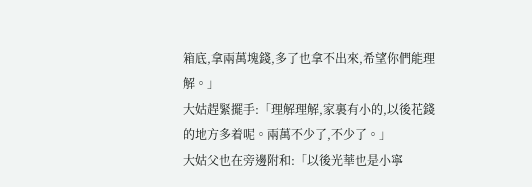箱底,拿兩萬塊錢,多了也拿不出來,希望你們能理解。」
大姑趕緊擺手:「理解理解,家裏有小的,以後花錢的地方多着呢。兩萬不少了,不少了。」
大姑父也在旁邊附和:「以後光華也是小寧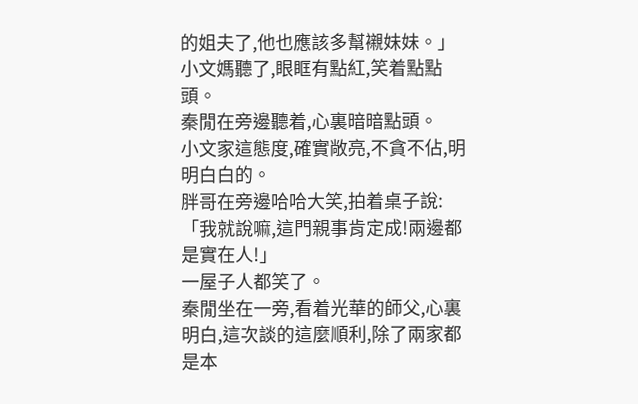的姐夫了,他也應該多幫襯妹妹。」
小文媽聽了,眼眶有點紅,笑着點點頭。
秦閒在旁邊聽着,心裏暗暗點頭。
小文家這態度,確實敞亮,不貪不佔,明明白白的。
胖哥在旁邊哈哈大笑,拍着桌子說:「我就說嘛,這門親事肯定成!兩邊都是實在人!」
一屋子人都笑了。
秦閒坐在一旁,看着光華的師父,心裏明白,這次談的這麼順利,除了兩家都是本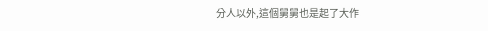分人以外,這個舅舅也是起了大作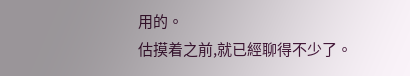用的。
估摸着之前,就已經聊得不少了。